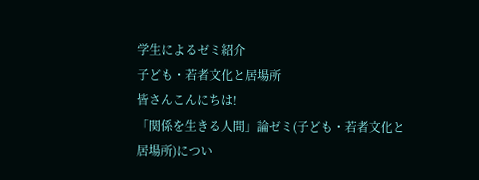学生によるゼミ紹介
子ども・若者文化と居場所
皆さんこんにちは!
「関係を生きる人間」論ゼミ(子ども・若者文化と居場所)につい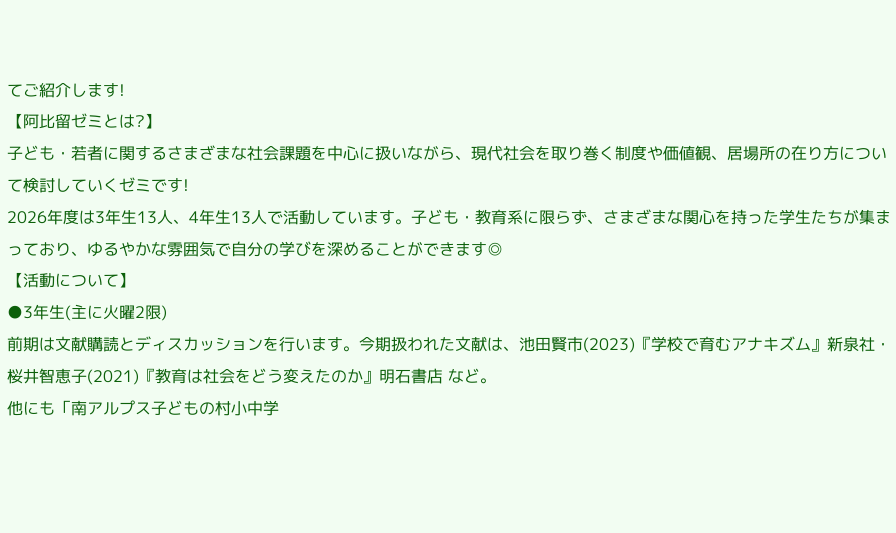てご紹介します!
【阿比留ゼミとは?】
子ども・若者に関するさまざまな社会課題を中心に扱いながら、現代社会を取り巻く制度や価値観、居場所の在り方について検討していくゼミです!
2026年度は3年生13人、4年生13人で活動しています。子ども・教育系に限らず、さまざまな関心を持った学生たちが集まっており、ゆるやかな雰囲気で自分の学びを深めることができます◎
【活動について】
●3年生(主に火曜2限)
前期は文献購読とディスカッションを行います。今期扱われた文献は、池田賢市(2023)『学校で育むアナキズム』新泉社・桜井智恵子(2021)『教育は社会をどう変えたのか』明石書店 など。
他にも「南アルプス子どもの村小中学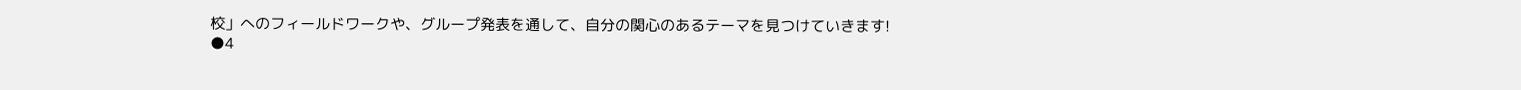校」へのフィールドワークや、グループ発表を通して、自分の関心のあるテーマを見つけていきます!
●4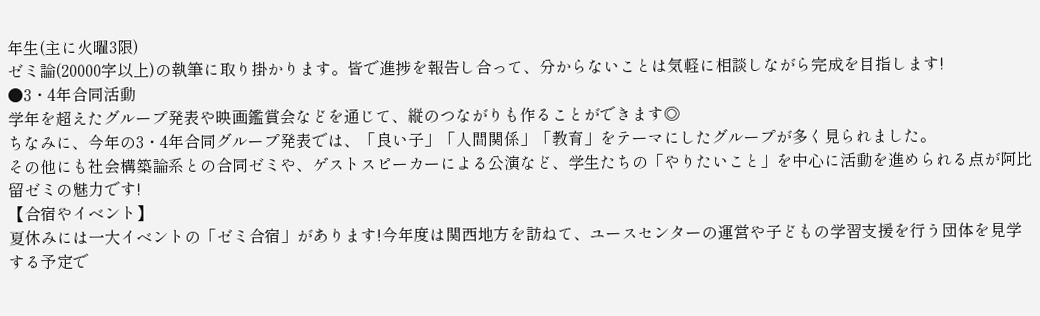年生(主に火曜3限)
ゼミ論(20000字以上)の執筆に取り掛かります。皆で進捗を報告し合って、分からないことは気軽に相談しながら完成を目指します!
●3・4年合同活動
学年を超えたグループ発表や映画鑑賞会などを通じて、縦のつながりも作ることができます◎
ちなみに、今年の3・4年合同グループ発表では、「良い子」「人間関係」「教育」をテーマにしたグループが多く見られました。
その他にも社会構築論系との合同ゼミや、ゲストスピーカーによる公演など、学生たちの「やりたいこと」を中心に活動を進められる点が阿比留ゼミの魅力です!
【合宿やイベント】
夏休みには一大イベントの「ゼミ合宿」があります!今年度は関西地方を訪ねて、ユースセンターの運営や子どもの学習支援を行う団体を見学する予定で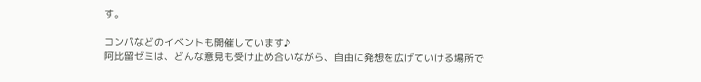す。

コンパなどのイベントも開催しています♪
阿比留ゼミは、どんな意見も受け止め合いながら、自由に発想を広げていける場所で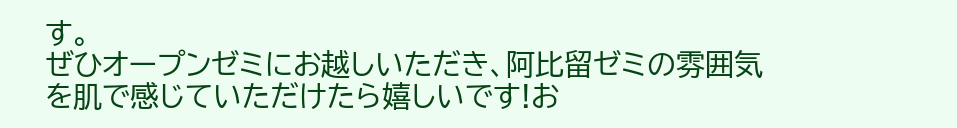す。
ぜひオープンゼミにお越しいただき、阿比留ゼミの雰囲気を肌で感じていただけたら嬉しいです!お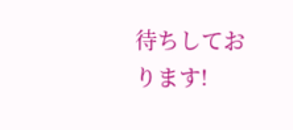待ちしております!